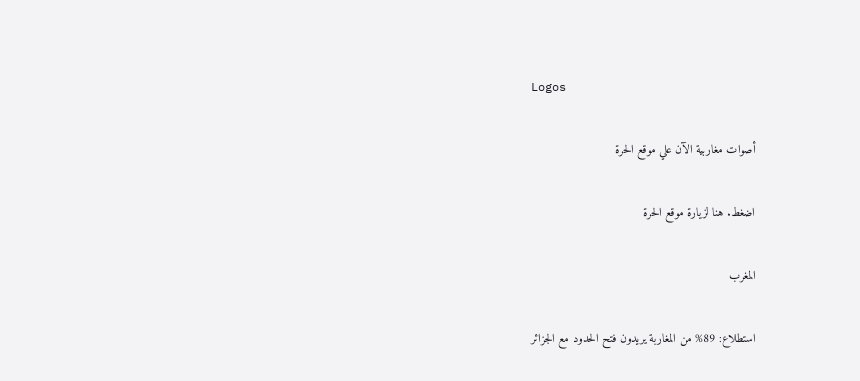Logos

أصوات مغاربية الآن علي موقع الحرة

اضغط. هنا لزيارة موقع الحرة

المغرب

استطلاع: 89% من المغاربة يريدون فتح الحدود مع الجزائر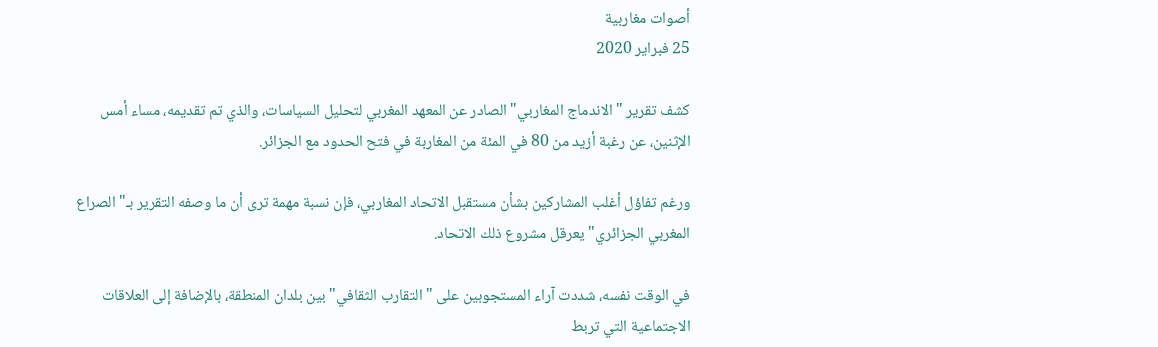أصوات مغاربية
25 فبراير 2020

كشف تقرير "الاندماج المغاربي" الصادر عن المعهد المغربي لتحليل السياسات، والذي تم تقديمه، مساء أمس الإثنين، عن رغبة أزيد من 80 في المئة من المغاربة في فتح الحدود مع الجزائر.

ورغم تفاؤل أغلب المشاركين بشأن مستقبل الاتحاد المغاربي، فإن نسبة مهمة ترى أن ما وصفه التقرير بـ"الصراع المغربي الجزائري" يعرقل مشروع ذلك الاتحاد.

في الوقت نفسه، شددت آراء المستجوبين على "التقارب الثقافي" بين بلدان المنطقة، بالإضافة إلى العلاقات الاجتماعية التي تربط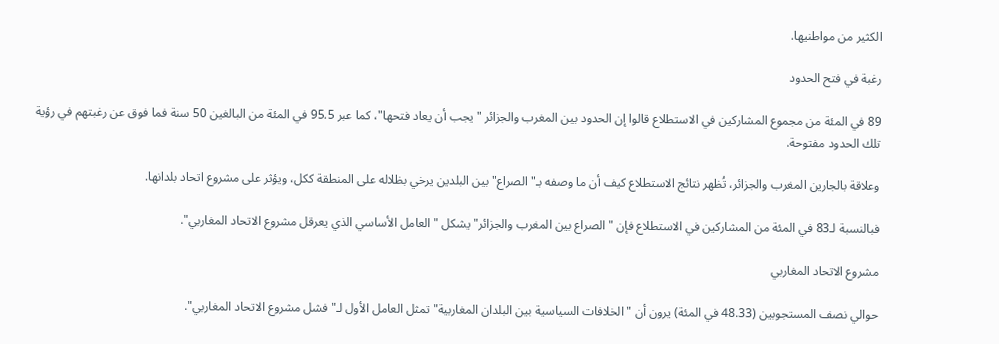الكثير من مواطنيها.

رغبة في فتح الحدود

89 في المئة من مجموع المشاركين في الاستطلاع قالوا إن الحدود بين المغرب والجزائر "يجب أن يعاد فتحها"، كما عبر 95.5 في المئة من البالغين 50 سنة فما فوق عن رغبتهم في رؤية تلك الحدود مفتوحة.

وعلاقة بالجارين المغرب والجزائر، تُظهر نتائج الاستطلاع كيف أن ما وصفه بـ"الصراع" بين البلدين يرخي بظلاله على المنطقة ككل، ويؤثر على مشروع اتحاد بلدانها.

فبالنسبة لـ83 في المئة من المشاركين في الاستطلاع فإن "الصراع بين المغرب والجزائر" يشكل "العامل الأساسي الذي يعرقل مشروع الاتحاد المغاربي".

مشروع الاتحاد المغاربي

حوالي نصف المستجوبين (48.33 في المئة) يرون أن "الخلافات السياسية بين البلدان المغاربية" تمثل العامل الأول لـ"فشل مشروع الاتحاد المغاربي".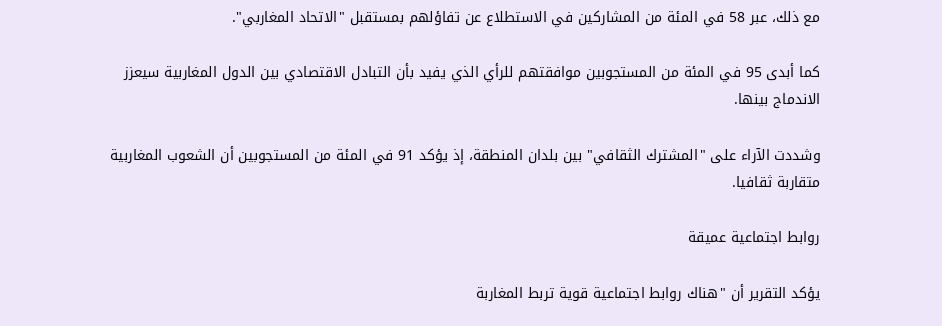مع ذلك، عبر 58 في المئة من المشاركين في الاستطلاع عن تفاؤلهم بمستقبل "الاتحاد المغاربي".

كما أبدى 95 في المئة من المستجوبين موافقتهم للرأي الذي يفيد بأن التبادل الاقتصادي بين الدول المغاربية سيعزز الاندماج بينها.

وشددت الآراء على "المشترك الثقافي" بين بلدان المنطقة، إذ يؤكد 91 في المئة من المستجوبين أن الشعوب المغاربية متقاربة ثقافيا.

روابط اجتماعية عميقة

يؤكد التقرير أن "هناك روابط اجتماعية قوية تربط المغاربة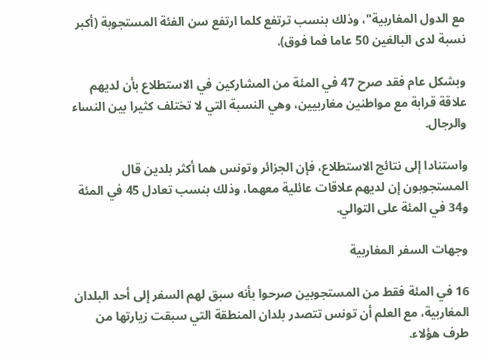مع الدول المغاربية"، وذلك بنسب ترتفع كلما ارتفع سن الفئة المستجوبة (أكبر نسبة لدى البالغين 50 عاما فما فوق).

وبشكل عام فقد صرح 47 في المئة من المشاركين في الاستطلاع بأن لديهم علاقة قرابة مع مواطنين مغاربيين، وهي النسبة التي لا تختلف كثيرا بين النساء والرجال.

واستنادا إلى نتائج الاستطلاع، فإن الجزائر وتونس هما أكثر بلدين قال المستجوبون إن لديهم علاقات عائلية معهما، وذلك بنسب تعادل 45 في المئة و34 في المئة على التوالي.

وجهات السفر المغاربية

16 في المئة فقط من المستجوبين صرحوا بأنه سبق لهم السفر إلى أحد البلدان المغاربية، مع العلم أن تونس تتصدر بلدان المنطقة التي سبقت زيارتها من طرف هؤلاء.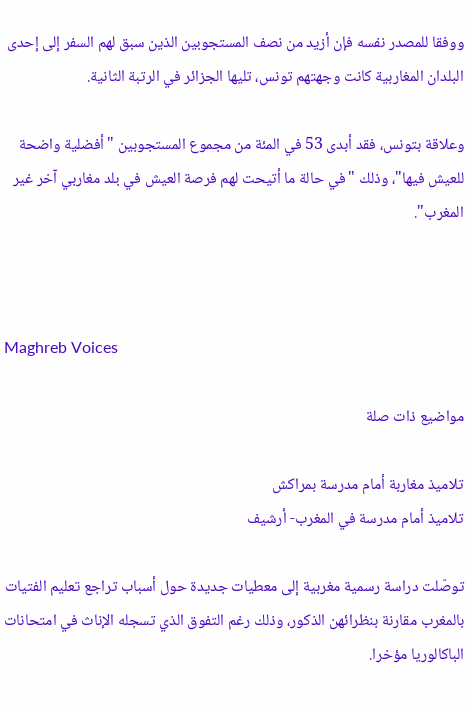ووفقا للمصدر نفسه فإن أزيد من نصف المستجوبين الذين سبق لهم السفر إلى إحدى البلدان المغاربية كانت وجهتهم تونس، تليها الجزائر في الرتبة الثانية.

وعلاقة بتونس، فقد أبدى 53 في المئة من مجموع المستجوبين "أفضلية واضحة للعيش فيها"، وذلك "في حالة ما أتيحت لهم فرصة العيش في بلد مغاربي آخر غير المغرب".



Maghreb Voices

مواضيع ذات صلة

تلاميذ مغاربة أمام مدرسة بمراكش
تلاميذ أمام مدرسة في المغرب- أرشيف

توصّلت دراسة رسمية مغربية إلى معطيات جديدة حول أسباب تراجع تعليم الفتيات بالمغرب مقارنة بنظرائهن الذكور، وذلك رغم التفوق الذي تسجله الإناث في امتحانات الباكالوريا مؤخرا.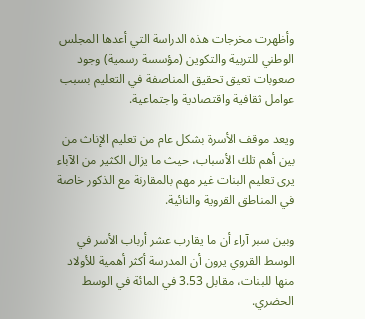وأظهرت مخرجات هذه الدراسة التي أعدها المجلس الوطني للتربية والتكوين (مؤسسة رسمية) وجود صعوبات تعيق تحقيق المناصفة في التعليم بسبب عوامل ثقافية واقتصادية واجتماعية.

ويعد موقف الأسرة بشكل عام من تعليم الإناث من بين أهم تلك الأسباب، حيث ما يزال الكثير من الآباء يرى تعليم البنات غير مهم بالمقارنة مع الذكور خاصة في المناطق القروية والنائية.

وبين سبر آراء أن ما يقارب عشر أرباب الأسر في الوسط القروي يرون أن المدرسة أكثر أهمية للأولاد منها للبنات، مقابل 3.53 في المائة في الوسط الحضري.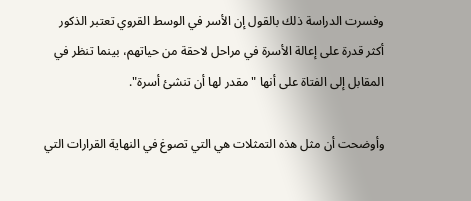وفسرت الدراسة ذلك بالقول إن الأسر في الوسط القروي تعتبر الذكور أكثر قدرة على إعالة الأسرة في مراحل لاحقة من حياتهم، بينما تنظر في المقابل إلى الفتاة على أنها "مقدر لها أن تنشئ أسرة".

وأوضحت أن مثل هذه التمثلات هي التي تصوغ في النهاية القرارات التي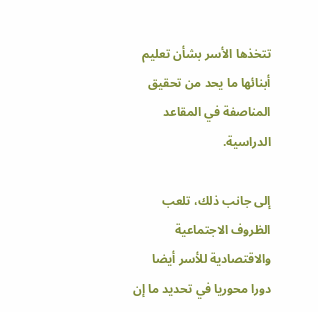تتخذها الأسر بشأن تعليم أبنائها ما يحد من تحقيق المناصفة في المقاعد الدراسية.

إلى جانب ذلك، تلعب الظروف الاجتماعية والاقتصادية للأسر أيضا دورا محوريا في تحديد ما إن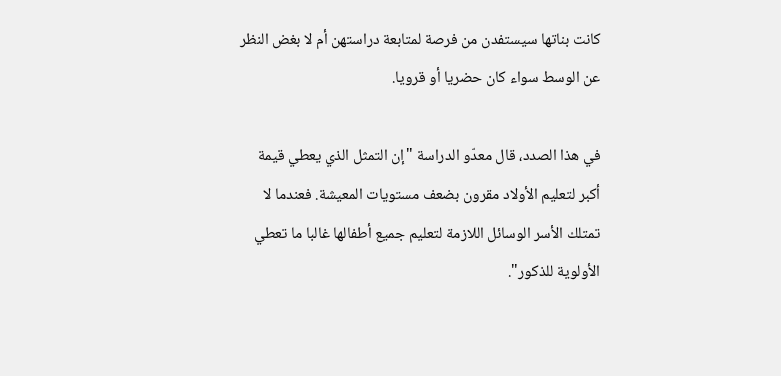كانت بناتها سيستفدن من فرصة لمتابعة دراستهن أم لا بغض النظر عن الوسط سواء كان حضريا أو قرويا.

في هذا الصدد، قال معدّو الدراسة "إن التمثل الذي يعطي قيمة أكبر لتعليم الأولاد مقرون بضعف مستويات المعيشة. فعندما لا تمتلك الأسر الوسائل اللازمة لتعليم جميع أطفالها غالبا ما تعطي الأولوية للذكور".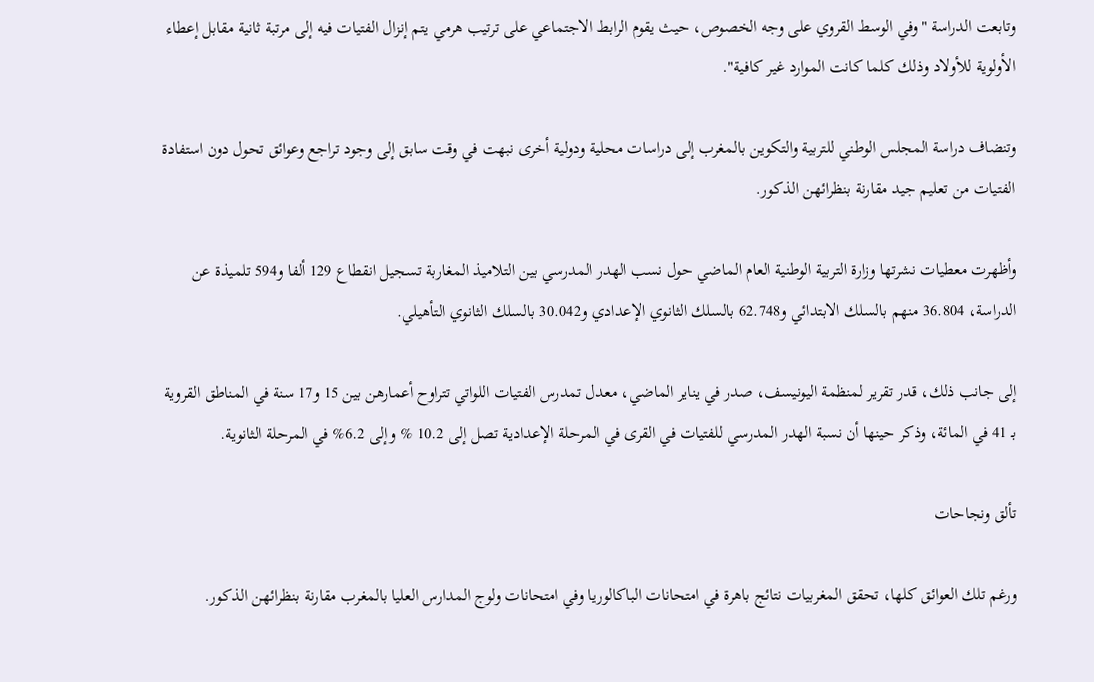وتابعت الدراسة "وفي الوسط القروي على وجه الخصوص، حيث يقوم الرابط الاجتماعي على ترتيب هرمي يتم إنزال الفتيات فيه إلى مرتبة ثانية مقابل إعطاء الأولوية للأولاد وذلك كلما كانت الموارد غير كافية".

وتنضاف دراسة المجلس الوطني للتربية والتكوين بالمغرب إلى دراسات محلية ودولية أخرى نبهت في وقت سابق إلى وجود تراجع وعوائق تحول دون استفادة الفتيات من تعليم جيد مقارنة بنظرائهن الذكور.

وأظهرت معطيات نشرتها وزارة التربية الوطنية العام الماضي حول نسب الهدر المدرسي بين التلاميذ المغاربة تسجيل انقطاع 129 ألفا و594 تلميذة عن الدراسة، 36.804 منهم بالسلك الابتدائي و62.748 بالسلك الثانوي الإعدادي و30.042 بالسلك الثانوي التأهيلي.

إلى جانب ذلك، قدر تقرير لمنظمة اليونيسف، صدر في يناير الماضي، معدل تمدرس الفتيات اللواتي تتراوح أعمارهن بين 15 و17 سنة في المناطق القروية بـ 41 في المائة، وذكر حينها أن نسبة الهدر المدرسي للفتيات في القرى في المرحلة الإعدادية تصل إلى 10.2 % وإلى 6.2% في المرحلة الثانوية.

تألق ونجاحات

ورغم تلك العوائق كلها، تحقق المغربيات نتائج باهرة في امتحانات الباكالوريا وفي امتحانات ولوج المدارس العليا بالمغرب مقارنة بنظرائهن الذكور.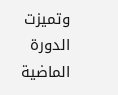وتميزت الدورة الماضية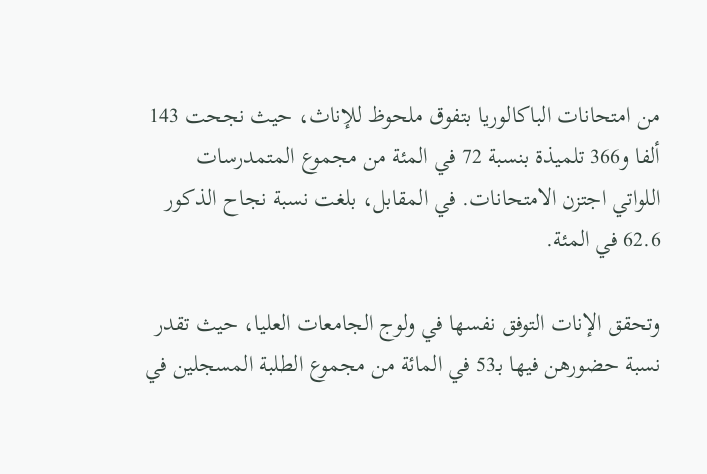من امتحانات الباكالوريا بتفوق ملحوظ للإناث، حيث نجحت 143 ألفا و366 تلميذة بنسبة 72 في المئة من مجموع المتمدرسات اللواتي اجتزن الامتحانات. في المقابل، بلغت نسبة نجاح الذكور 62.6 في المئة.

وتحقق الإنات التوفق نفسها في ولوج الجامعات العليا، حيث تقدر نسبة حضورهن فيها بـ53 في المائة من مجموع الطلبة المسجلين في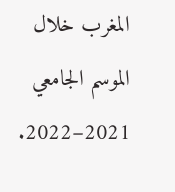المغرب خلال الموسم الجامعي 2021–2022.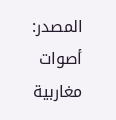المصدر: أصوات مغاربية